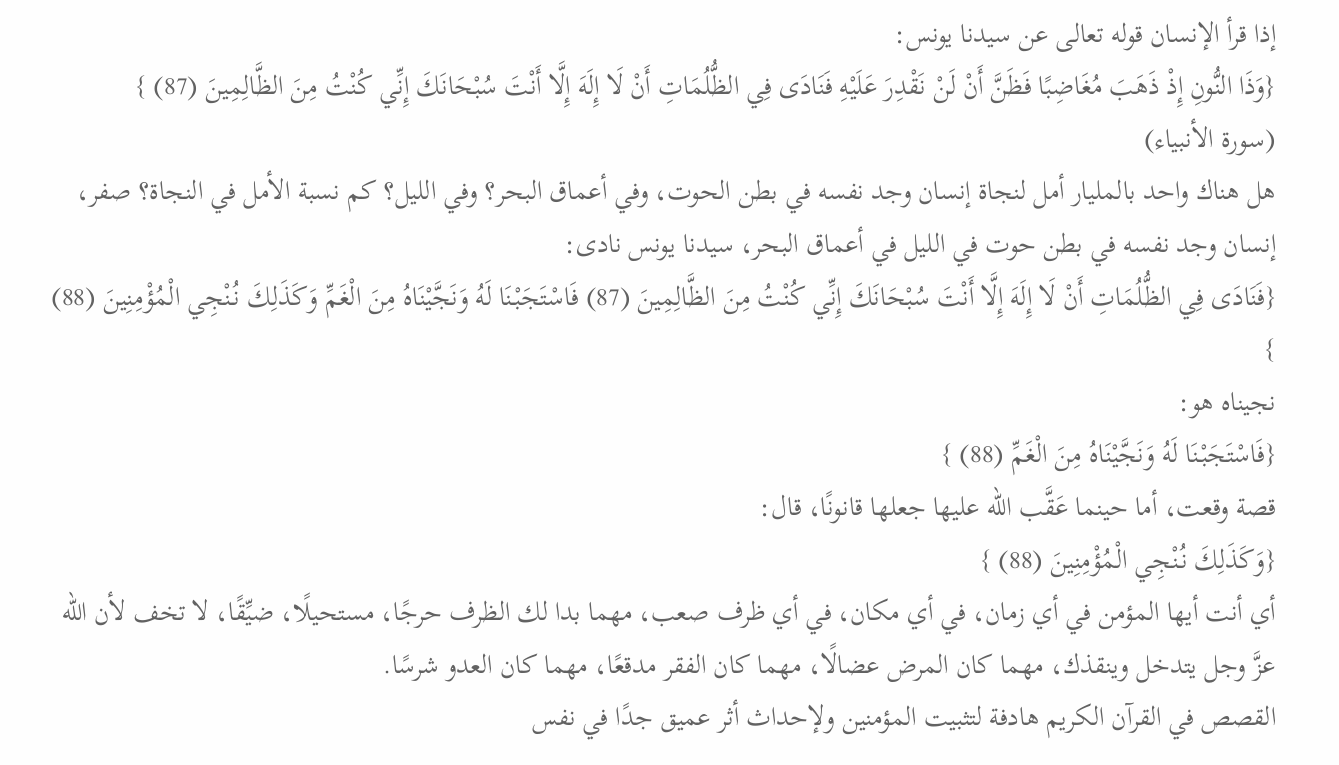إذا قرأ الإنسان قوله تعالى عن سيدنا يونس:
{وَذَا النُّونِ إِذْ ذَهَبَ مُغَاضِبًا فَظَنَّ أَنْ لَنْ نَقْدِرَ عَلَيْهِ فَنَادَى فِي الظُّلُمَاتِ أَنْ لَا إِلَهَ إِلَّا أَنْتَ سُبْحَانَكَ إِنِّي كُنْتُ مِنَ الظَّالِمِينَ (87) }
(سورة الأنبياء)
هل هناك واحد بالمليار أمل لنجاة إنسان وجد نفسه في بطن الحوت، وفي أعماق البحر؟ وفي الليل؟ كم نسبة الأمل في النجاة؟ صفر، إنسان وجد نفسه في بطن حوت في الليل في أعماق البحر، سيدنا يونس نادى:
{فَنَادَى فِي الظُّلُمَاتِ أَنْ لَا إِلَهَ إِلَّا أَنْتَ سُبْحَانَكَ إِنِّي كُنْتُ مِنَ الظَّالِمِينَ (87) فَاسْتَجَبْنَا لَهُ وَنَجَّيْنَاهُ مِنَ الْغَمِّ وَكَذَلِكَ نُنْجِي الْمُؤْمِنِينَ (88) }
نجيناه هو:
{فَاسْتَجَبْنَا لَهُ وَنَجَّيْنَاهُ مِنَ الْغَمِّ (88) }
قصة وقعت، أما حينما عَقَّب الله عليها جعلها قانونًا، قال:
{وَكَذَلِكَ نُنْجِي الْمُؤْمِنِينَ (88) }
أي أنت أيها المؤمن في أي زمان، في أي مكان، في أي ظرف صعب، مهما بدا لك الظرف حرجًا، مستحيلًا، ضيِّقًا، لا تخف لأن الله عزَّ وجل يتدخل وينقذك، مهما كان المرض عضالًا، مهما كان الفقر مدقعًا، مهما كان العدو شرسًا.
القصص في القرآن الكريم هادفة لتثبيت المؤمنين ولإحداث أثر عميق جدًا في نفس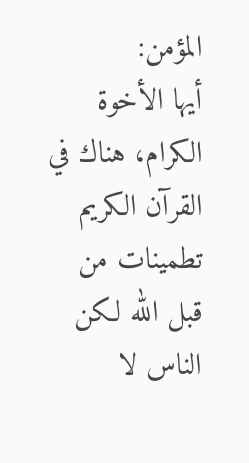المؤمن:
أيها الأخوة الكرام، هناك في القرآن الكريم تطمينات من قبل الله لكن الناس لا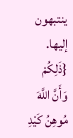ينتبهون إليها.
{ذَلِكُمْ وَأَنَّ اللَّهَ مُوهِنُ كَيْدِ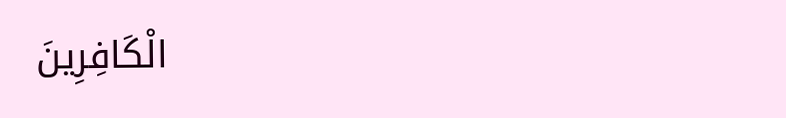الْكَافِرِينَ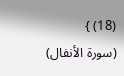(18) }
(سورة الأنفال)